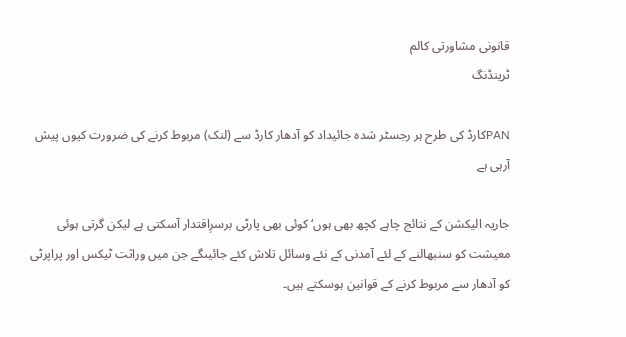قانونی مشاورتی کالم
ٹرینڈنگ

PANکارڈ کی طرح ہر رجسٹر شدہ جائیداد کو آدھار کارڈ سے (لنک) مربوط کرنے کی ضرورت کیوں پیش آرہی ہے

جاریہ الیکشن کے نتائج چاہے کچھ بھی ہوں‘ کوئی بھی پارٹی برسرِاقتدار آسکتی ہے لیکن گرتی ہوئی معیشت کو سنبھالنے کے لئے آمدنی کے نئے وسائل تلاش کئے جائیںگے جن میں وراثت ٹیکس اور پراپرٹی کو آدھار سے مربوط کرنے کے قوانین ہوسکتے ہیں۔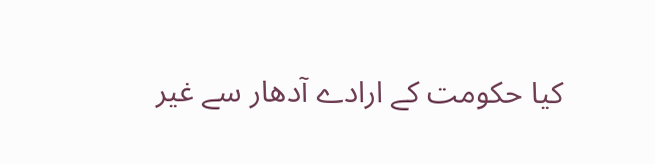کیا حکومت کے ارادے آدھار سے غیر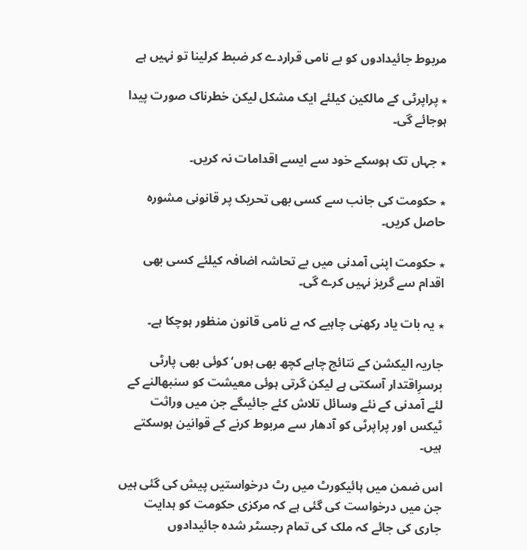مربوط جائیدادوں کو بے نامی قراردے کر ضبط کرلینا تو نہیں ہے

٭ پراپرٹی کے مالکین کیلئے ایک مشکل لیکن خطرناک صورت پیدا ہوجائے گی۔

٭ جہاں تک ہوسکے خود سے ایسے اقدامات نہ کریں۔

٭ حکومت کی جانب سے کسی بھی تحریک پر قانونی مشورہ حاصل کریں۔

٭ حکومت اپنی آمدنی میں بے تحاشہ اضافہ کیلئے کسی بھی اقدام سے گریز نہیں کرے گی۔

٭ یہ بات یاد رکھنی چاہیے کہ بے نامی قانون منظور ہوچکا ہے۔

جاریہ الیکشن کے نتائج چاہے کچھ بھی ہوں‘ کوئی بھی پارٹی برسرِاقتدار آسکتی ہے لیکن گرتی ہوئی معیشت کو سنبھالنے کے لئے آمدنی کے نئے وسائل تلاش کئے جائیںگے جن میں وراثت ٹیکس اور پراپرٹی کو آدھار سے مربوط کرنے کے قوانین ہوسکتے ہیں۔

اس ضمن میں ہائیکورٹ میں رٹ درخواستیں پیش کی گئی ہیں جن میں درخواست کی گئی ہے کہ مرکزی حکومت کو ہدایت جاری کی جائے کہ ملک کی تمام رجسٹر شدہ جائیدادوں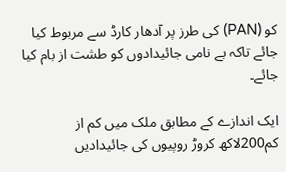کو (PAN) کی طرز پر آدھار کارڈ سے مربوط کیا جائے تاکہ بے نامی جائیدادوں کو طشت از بام کیا جائے۔

ایک اندازے کے مطابق ملک میں کم از کم200لاکھ کروڑ روپیوں کی جائیدادیں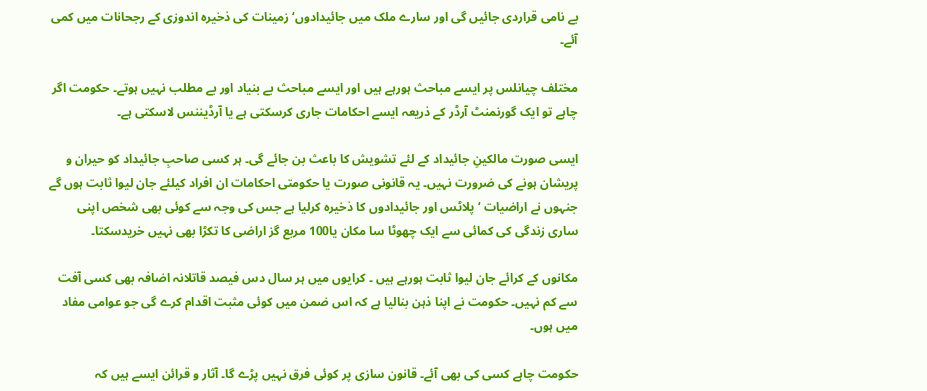بے نامی قراردی جائیں گی اور سارے ملک میں جائیدادوں‘ زمینات کی ذخیرہ اندوزی کے رجحانات میں کمی آئے۔

مختلف چیانلس پر ایسے مباحث ہورہے ہیں اور ایسے مباحث بے بنیاد اور بے مطلب نہیں ہوتے۔ حکومت اگر چاہے تو ایک گورنمنٹ آرڈر کے ذریعہ ایسے احکامات جاری کرسکتی ہے یا آرڈیننس لاسکتی ہے۔

ایسی صورت مالکینِ جائیداد کے لئے تشویش کا باعث بن جائے گی۔ ہر کسی صاحبِ جائیداد کو حیران و پریشان ہونے کی ضرورت نہیں۔ یہ قانونی صورت یا حکومتی احکامات ان افراد کیلئے جان لیوا ثابت ہوں گے جنہوں نے اراضیات ‘ پلاٹس اور جائیدادوں کا ذخیرہ کرلیا ہے جس کی وجہ سے کوئی بھی شخص اپنی ساری زندگی کی کمائی سے ایک چھوٹا سا مکان یا100 مربع گز اراضی کا تکڑا بھی نہیں خریدسکتا۔

مکانوں کے کرائے جان لیوا ثابت ہورہے ہیں ۔ کرایوں میں ہر سال دس فیصد قاتلانہ اضافہ بھی کسی آفت سے کم نہیں۔ حکومت نے اپنا ذہن بنالیا ہے کہ اس ضمن میں کوئی مثبت اقدام کرے گی جو عوامی مفاد میں ہوں۔

حکومت چاہے کسی کی بھی آئے۔ قانون سازی پر کوئی فرق نہیں پڑے گا۔ آثار و قرائن ایسے ہیں کہ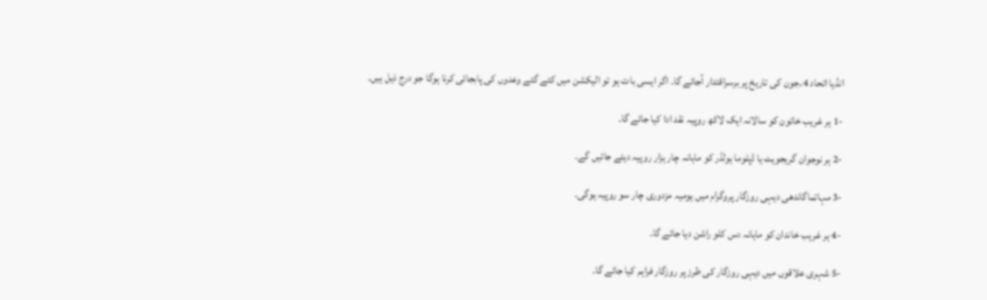انڈیا اتحاد 4؍جون کی تاریخ پر برسراقتدار آجائے گا۔ اگر ایسی بات ہو تو الیکشن میں کئے گئے وعدوں کی پابجائی کرنا ہوگا جو درج ذیل ہیں۔

-1 ہر غریب خاتون کو سالانہ ایک لاکھ روپیہ نقد ادا کیا جائے گا۔

-2 ہر نوجوان گریجویٹ یا ڈپلوما ہولڈر کو ماہانہ چار ہزار روپیہ دیئے جائیں گے۔

-3 مہاتماگاندھی دیہی روزگار پروگرام میں یومیہ مزدوری چار سو روپیہ ہوگی۔

-4 ہر غریب خاندان کو ماہانہ دس کلو راشن دیا جائے گا۔

-5 شہری علاقوں میں دیہی روزگار کی طرز پر روزگار فراہم کیا جائے گا۔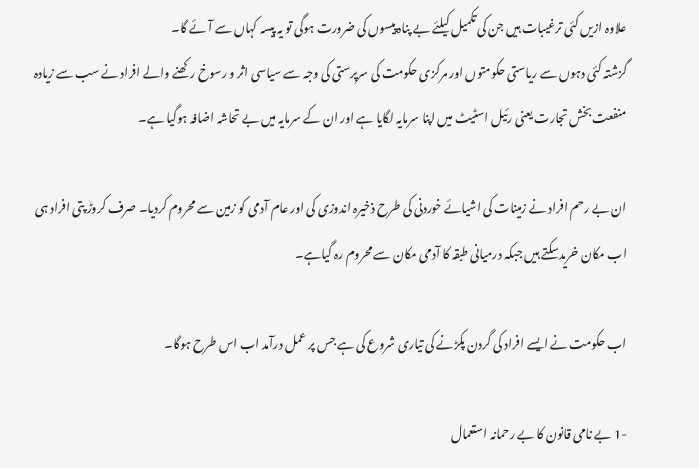علاوہ ازیں کئی ترغیبات ہیں جن کی تکمیل کیلئے بے پناہ پیسوں کی ضرورت ہوگی تو یہ پیسہ کہاں سے آئے گا۔
گزشتہ کئی دہوں سے ریاستی حکومتوں اور مرکزی حکومت کی سرپرستی کی وجہ سے سیاسی اثر و رسوخ رکھنے والے افراد نے سب سے زیادہ منفعت بخش تجارت یعنی رئیل اسٹیٹ میں اپنا سرمایہ لگایا ہے اور ان کے سرمایہ میں بے تحاشہ اضافہ ہوگیا ہے۔

ان بے رحم افراد نے زمینات کی اشیائے خوردنی کی طرح ذخیرہ اندوزی کی اور عام آدمی کو زمین سے محروم کردیا۔ صرف کروڑ پتی افراد ہی اب مکان خریدسکتے ہیں جبکہ درمیانی طبقہ کا آدمی مکان سے محروم رہ گیاہے۔

اب حکومت نے ایسے افراد کی گردن پکڑنے کی تیاری شروع کی ہے جس پر عمل درآمد اب اس طرح ہوگا۔

-1 بے نامی قانون کا بے رحمانہ استعمال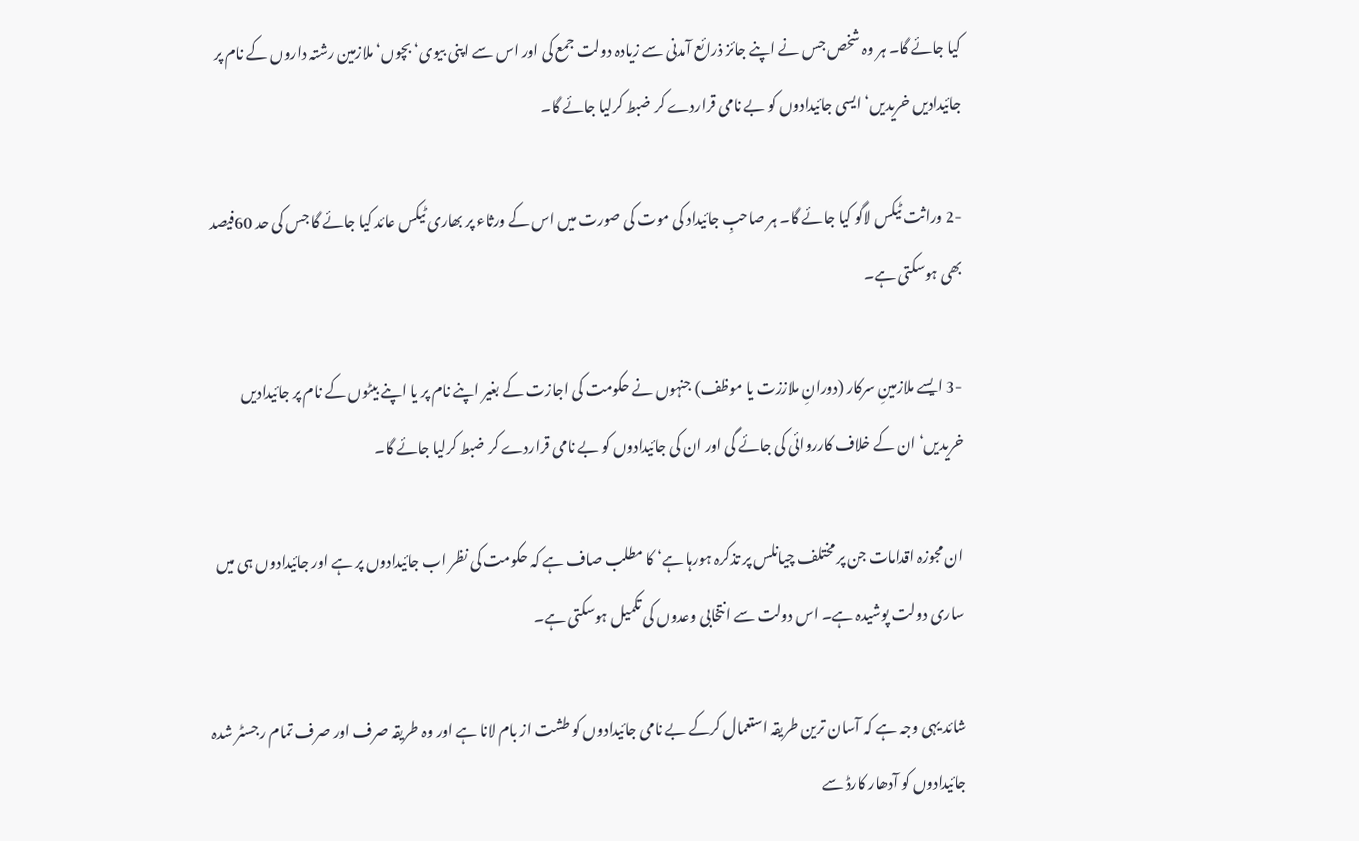کیا جائے گا۔ ہر وہ شخص جس نے اپنے جائز ذرائع آمدنی سے زیادہ دولت جمع کی اور اس سے اپنی بیوی‘ بچوں‘ ملازمین رشتہ داروں کے نام پر جائیدادیں خریدیں‘ ایسی جائیدادوں کو بے نامی قراردے کر ضبط کرلیا جائے گا۔

-2 وراثت ٹیکس لاگو کیا جائے گا۔ ہر صاحبِ جائیداد کی موت کی صورت میں اس کے ورثاء پر بھاری ٹیکس عائد کیا جائے گا جس کی حد 60فیصد بھی ہوسکتی ہے۔

-3 ایسے ملازمینِ سرکار (دورانِ ملاززت یا موظف) جنہوں نے حکومت کی اجازت کے بغیر اپنے نام پر یا اپنے بیٹوں کے نام پر جائیدادیں خریدیں‘ ان کے خلاف کارروائی کی جائے گی اور ان کی جائیدادوں کو بے نامی قراردے کر ضبط کرلیا جائے گا۔

ان مجوزہ اقدامات جن پر مختلف چیانلس پر تذکرہ ہورہا ہے‘ کا مطلب صاف ہے کہ حکومت کی نظر اب جائیدادوں پر ہے اور جائیدادوں ہی میں ساری دولت پوشیدہ ہے۔ اس دولت سے انتخابی وعدوں کی تکمیل ہوسکتی ہے۔

شائد یہی وجہ ہے کہ آسان ترین طریقہ استعمال کرکے بے نامی جائیدادوں کو طشت از بام لانا ہے اور وہ طریقہ صرف اور صرف تمام رجسٹر شدہ جائیدادوں کو آدھار کارڈ سے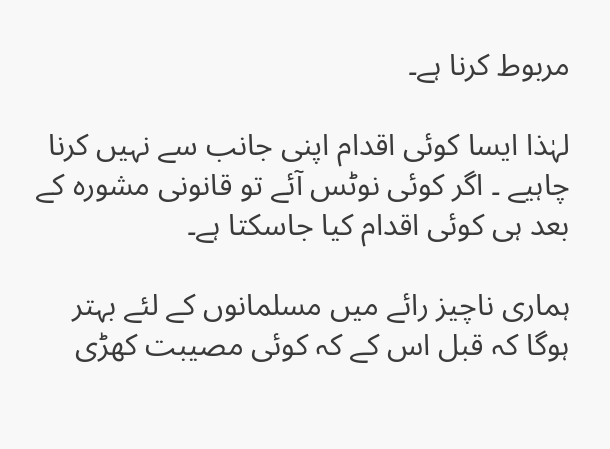مربوط کرنا ہے۔

لہٰذا ایسا کوئی اقدام اپنی جانب سے نہیں کرنا چاہیے ۔ اگر کوئی نوٹس آئے تو قانونی مشورہ کے بعد ہی کوئی اقدام کیا جاسکتا ہے۔

ہماری ناچیز رائے میں مسلمانوں کے لئے بہتر ہوگا کہ قبل اس کے کہ کوئی مصیبت کھڑی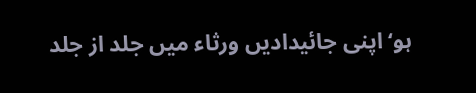ہو‘ اپنی جائیدادیں ورثاء میں جلد از جلد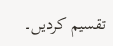تقسیم کردیں۔